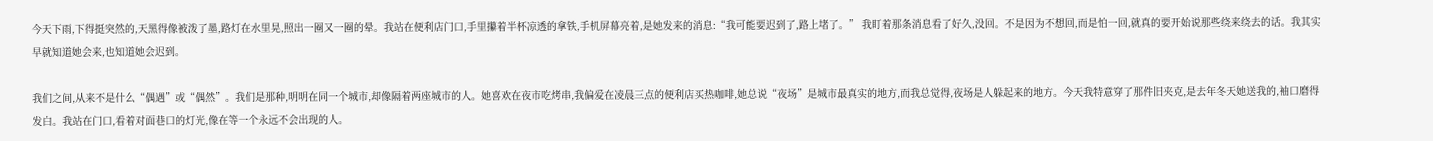今天下雨,下得挺突然的,天黑得像被泼了墨,路灯在水里晃,照出一圈又一圈的晕。我站在便利店门口,手里攥着半杯凉透的拿铁,手机屏幕亮着,是她发来的消息:“我可能要迟到了,路上堵了。” 我盯着那条消息看了好久,没回。不是因为不想回,而是怕一回,就真的要开始说那些绕来绕去的话。我其实早就知道她会来,也知道她会迟到。

我们之间,从来不是什么“偶遇”或“偶然”。我们是那种,明明在同一个城市,却像隔着两座城市的人。她喜欢在夜市吃烤串,我偏爱在凌晨三点的便利店买热咖啡,她总说“夜场”是城市最真实的地方,而我总觉得,夜场是人躲起来的地方。今天我特意穿了那件旧夹克,是去年冬天她送我的,袖口磨得发白。我站在门口,看着对面巷口的灯光,像在等一个永远不会出现的人。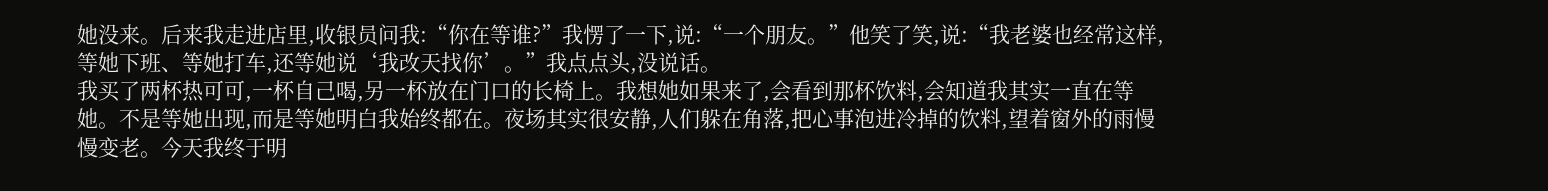她没来。后来我走进店里,收银员问我:“你在等谁?”我愣了一下,说:“一个朋友。”他笑了笑,说:“我老婆也经常这样,等她下班、等她打车,还等她说‘我改天找你’。”我点点头,没说话。
我买了两杯热可可,一杯自己喝,另一杯放在门口的长椅上。我想她如果来了,会看到那杯饮料,会知道我其实一直在等她。不是等她出现,而是等她明白我始终都在。夜场其实很安静,人们躲在角落,把心事泡进冷掉的饮料,望着窗外的雨慢慢变老。今天我终于明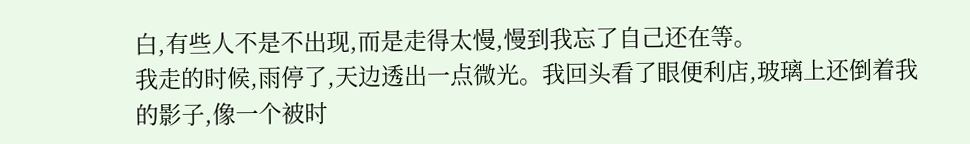白,有些人不是不出现,而是走得太慢,慢到我忘了自己还在等。
我走的时候,雨停了,天边透出一点微光。我回头看了眼便利店,玻璃上还倒着我的影子,像一个被时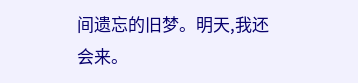间遗忘的旧梦。明天,我还会来。